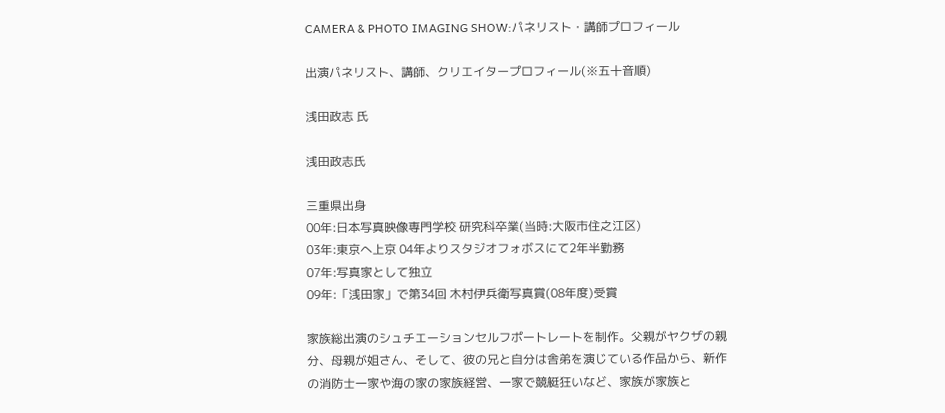CAMERA & PHOTO IMAGING SHOW:パネリスト・講師プロフィール

出演パネリスト、講師、クリエイタープロフィール(※五十音順)

浅田政志 氏

浅田政志氏

三重県出身
00年:日本写真映像専門学校 研究科卒業(当時:大阪市住之江区)
03年:東京へ上京 04年よりスタジオフォボスにて2年半勤務
07年:写真家として独立
09年:「浅田家」で第34回 木村伊兵衛写真賞(08年度)受賞

家族総出演のシュチエーションセルフポートレートを制作。父親がヤクザの親分、母親が姐さん、そして、彼の兄と自分は舎弟を演じている作品から、新作の消防士一家や海の家の家族経営、一家で競艇狂いなど、家族が家族と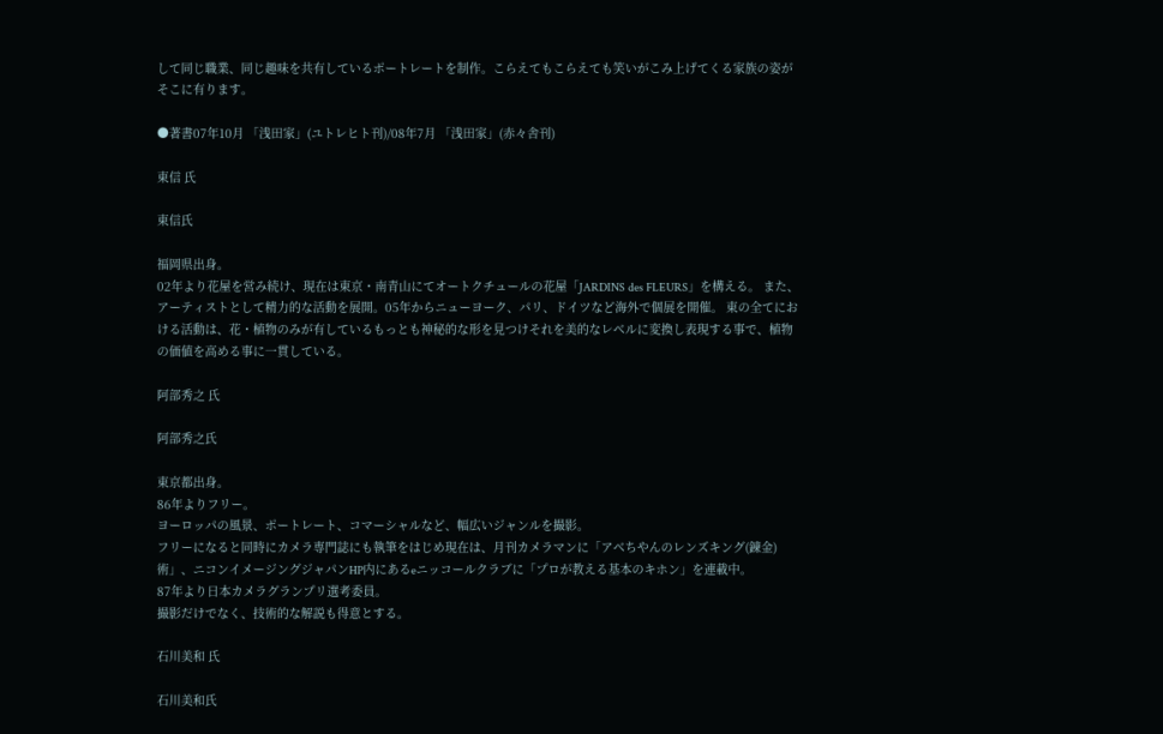して同じ職業、同じ趣味を共有しているポートレートを制作。こらえてもこらえても笑いがこみ上げてくる家族の姿がそこに有ります。

●著書07年10月 「浅田家」(ユトレヒト刊)/08年7月 「浅田家」(赤々舎刊)

東信 氏

東信氏

福岡県出身。
02年より花屋を営み続け、現在は東京・南青山にてオートクチュールの花屋「JARDINS des FLEURS」を構える。 また、アーティストとして精力的な活動を展開。05年からニューヨーク、パリ、ドイツなど海外で個展を開催。 東の全てにおける活動は、花・植物のみが有しているもっとも神秘的な形を見つけそれを美的なレベルに変換し表現する事で、植物の価値を高める事に一貫している。

阿部秀之 氏

阿部秀之氏

東京都出身。
86年よりフリー。
ヨーロッパの風景、ポートレート、コマーシャルなど、幅広いジャンルを撮影。
フリーになると同時にカメラ専門誌にも執筆をはじめ現在は、月刊カメラマンに「アベちやんのレンズキング(錬金)術」、ニコンイメージングジャパンHP内にあるeニッコールクラブに「プロが教える基本のキホン」を連載中。
87年より日本カメラグランプリ選考委員。
撮影だけでなく、技術的な解説も得意とする。

石川美和 氏

石川美和氏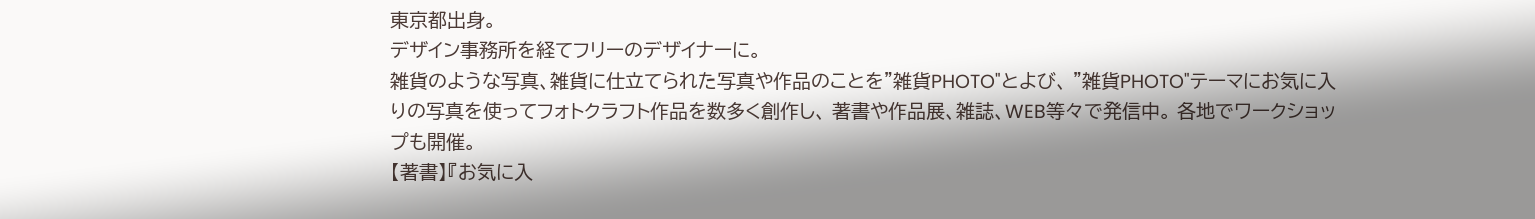東京都出身。
デザイン事務所を経てフリーのデザイナーに。
雑貨のような写真、雑貨に仕立てられた写真や作品のことを"雑貨PHOTO"とよび、 "雑貨PHOTO"テーマにお気に入りの写真を使ってフォトクラフト作品を数多く創作し、 著書や作品展、雑誌、WEB等々で発信中。 各地でワークショップも開催。
【著書】『お気に入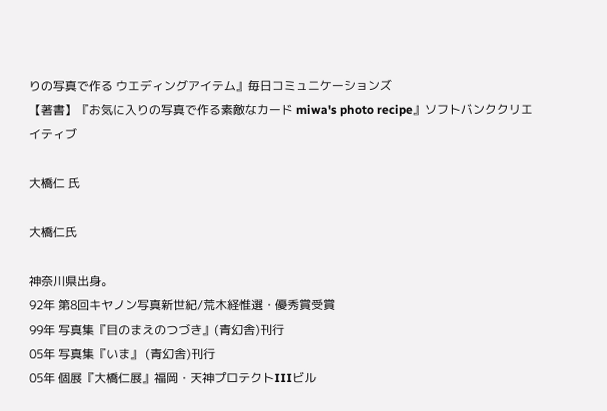りの写真で作る ウエディングアイテム』毎日コミュニケーションズ
【著書】『お気に入りの写真で作る素敵なカード miwa's photo recipe』ソフトバンククリエイティブ

大橋仁 氏

大橋仁氏

神奈川県出身。
92年 第8回キヤノン写真新世紀/荒木経惟選・優秀賞受賞
99年 写真集『目のまえのつづき』(青幻舎)刊行
05年 写真集『いま』 (青幻舎)刊行
05年 個展『大橋仁展』福岡・天神プロテクトIIIビル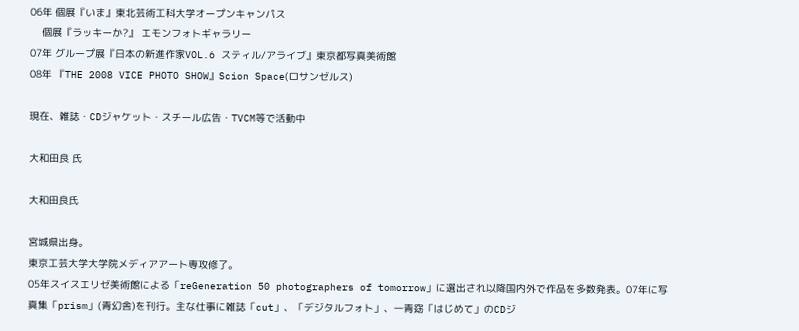06年 個展『いま』東北芸術工科大学オープンキャンパス
    個展『ラッキーか?』 エモンフォトギャラリー
07年 グループ展『日本の新進作家VOL.6 スティル/アライブ』東京都写真美術館
08年 『THE 2008 VICE PHOTO SHOW』Scion Space(ロサンゼルス)

現在、雑誌・CDジャケット・スチール広告・TVCM等で活動中

大和田良 氏

大和田良氏

宮城県出身。
東京工芸大学大学院メディアアート専攻修了。
05年スイスエリゼ美術館による「reGeneration 50 photographers of tomorrow」に選出され以降国内外で作品を多数発表。07年に写真集「prism」(青幻舎)を刊行。主な仕事に雑誌「cut」、「デジタルフォト」、一青窈「はじめて」のCDジ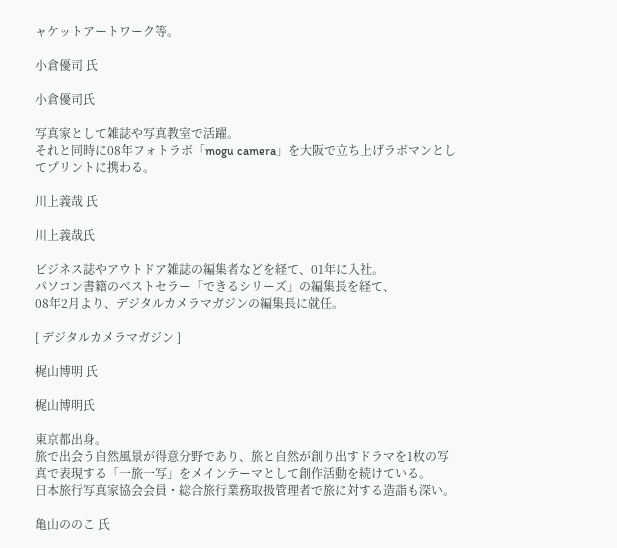ャケットアートワーク等。

小倉優司 氏

小倉優司氏

写真家として雑誌や写真教室で活躍。
それと同時に08年フォトラボ「mogu camera」を大阪で立ち上げラボマンとしてプリントに携わる。

川上義哉 氏

川上義哉氏

ビジネス誌やアウトドア雑誌の編集者などを経て、01年に入社。
パソコン書籍のベストセラー「できるシリーズ」の編集長を経て、
08年2月より、デジタルカメラマガジンの編集長に就任。

[ デジタルカメラマガジン ]

梶山博明 氏

梶山博明氏

東京都出身。
旅で出会う自然風景が得意分野であり、旅と自然が創り出すドラマを1枚の写真で表現する「一旅一写」をメインテーマとして創作活動を続けている。
日本旅行写真家協会会員・総合旅行業務取扱管理者で旅に対する造詣も深い。

亀山ののこ 氏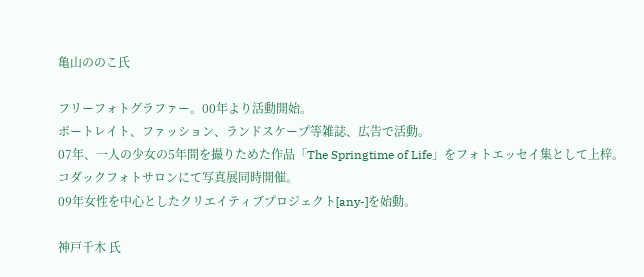亀山ののこ氏

フリーフォトグラファー。00年より活動開始。
ポートレイト、ファッション、ランドスケープ等雑誌、広告で活動。
07年、一人の少女の5年間を撮りためた作品「The Springtime of Life」をフォトエッセイ集として上梓。
コダックフォトサロンにて写真展同時開催。
09年女性を中心としたクリエイティブプロジェクト[any-]を始動。

神戸千木 氏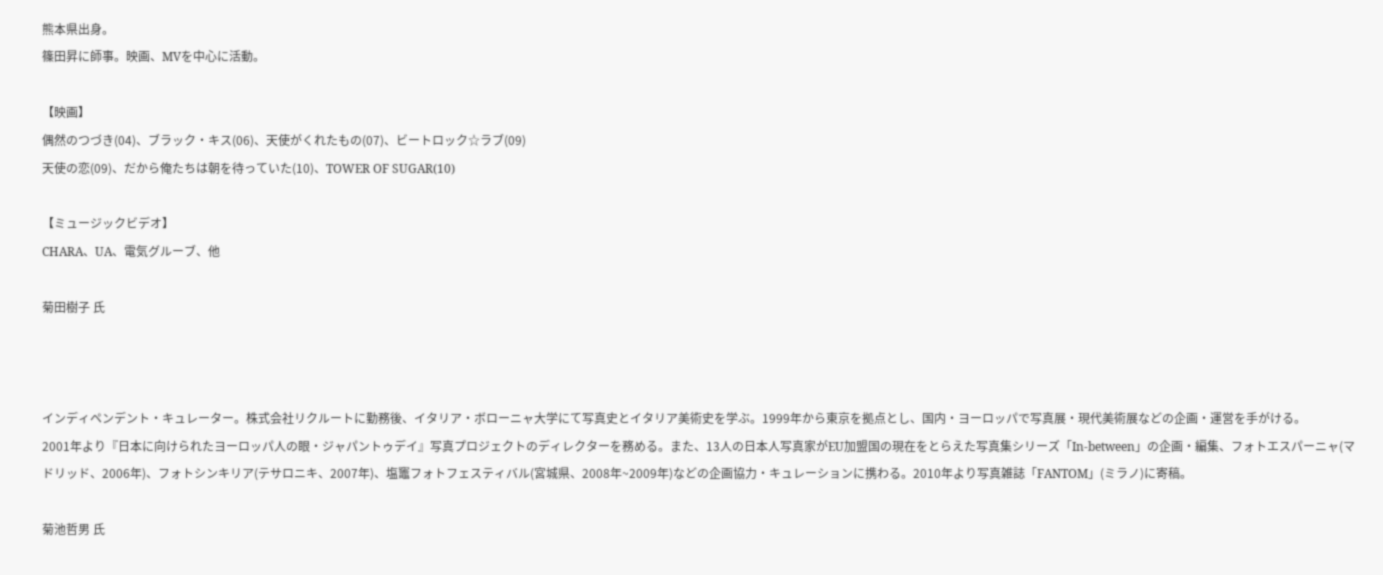熊本県出身。
篠田昇に師事。映画、MVを中心に活動。

【映画】
偶然のつづき(04)、ブラック・キス(06)、天使がくれたもの(07)、ビートロック☆ラブ(09)
天使の恋(09)、だから俺たちは朝を待っていた(10)、TOWER OF SUGAR(10)

【ミュージックビデオ】
CHARA、UA、電気グルーブ、他

菊田樹子 氏



インディペンデント・キュレーター。株式会社リクルートに勤務後、イタリア・ボローニャ大学にて写真史とイタリア美術史を学ぶ。1999年から東京を拠点とし、国内・ヨーロッパで写真展・現代美術展などの企画・運営を手がける。
2001年より『日本に向けられたヨーロッパ人の眼・ジャパントゥデイ』写真プロジェクトのディレクターを務める。また、13人の日本人写真家がEU加盟国の現在をとらえた写真集シリーズ「In-between」の企画・編集、フォトエスパーニャ(マドリッド、2006年)、フォトシンキリア(テサロニキ、2007年)、塩竈フォトフェスティバル(宮城県、2008年~2009年)などの企画協力・キュレーションに携わる。2010年より写真雑誌「FANTOM」(ミラノ)に寄稿。

菊池哲男 氏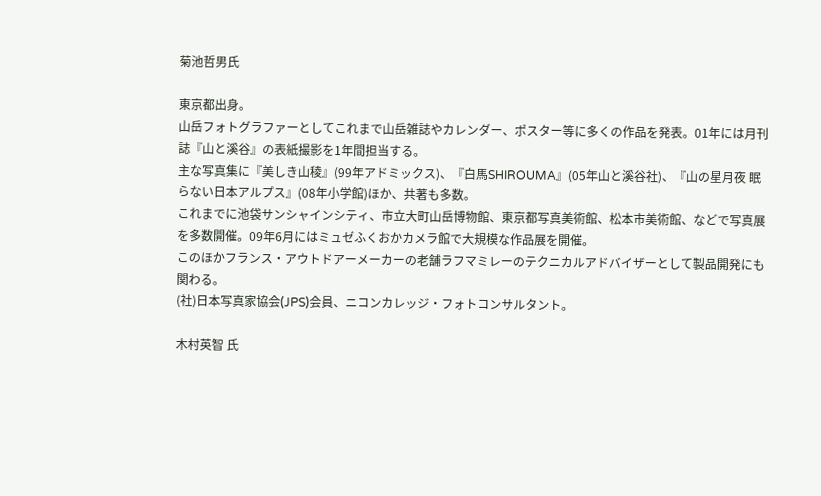菊池哲男氏

東京都出身。
山岳フォトグラファーとしてこれまで山岳雑誌やカレンダー、ポスター等に多くの作品を発表。01年には月刊誌『山と溪谷』の表紙撮影を1年間担当する。
主な写真集に『美しき山稜』(99年アドミックス)、『白馬SHIROUMA』(05年山と溪谷社)、『山の星月夜 眠らない日本アルプス』(08年小学館)ほか、共著も多数。
これまでに池袋サンシャインシティ、市立大町山岳博物館、東京都写真美術館、松本市美術館、などで写真展を多数開催。09年6月にはミュゼふくおかカメラ館で大規模な作品展を開催。
このほかフランス・アウトドアーメーカーの老舗ラフマミレーのテクニカルアドバイザーとして製品開発にも関わる。
(社)日本写真家協会(JPS)会員、ニコンカレッジ・フォトコンサルタント。

木村英智 氏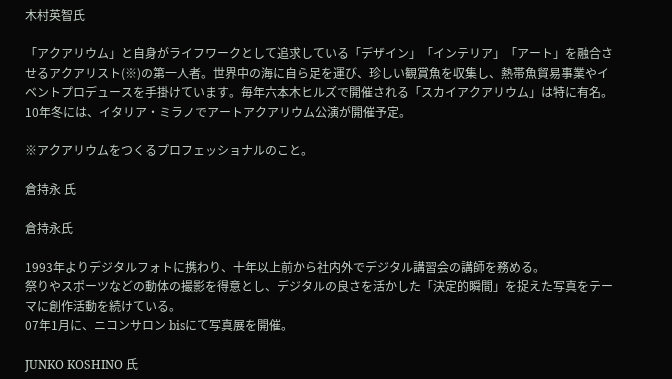木村英智氏

「アクアリウム」と自身がライフワークとして追求している「デザイン」「インテリア」「アート」を融合させるアクアリスト(※)の第一人者。世界中の海に自ら足を運び、珍しい観賞魚を収集し、熱帯魚貿易事業やイベントプロデュースを手掛けています。毎年六本木ヒルズで開催される「スカイアクアリウム」は特に有名。10年冬には、イタリア・ミラノでアートアクアリウム公演が開催予定。

※アクアリウムをつくるプロフェッショナルのこと。

倉持永 氏

倉持永氏

1993年よりデジタルフォトに携わり、十年以上前から社内外でデジタル講習会の講師を務める。
祭りやスポーツなどの動体の撮影を得意とし、デジタルの良さを活かした「決定的瞬間」を捉えた写真をテーマに創作活動を続けている。
07年1月に、ニコンサロン bisにて写真展を開催。

JUNKO KOSHINO 氏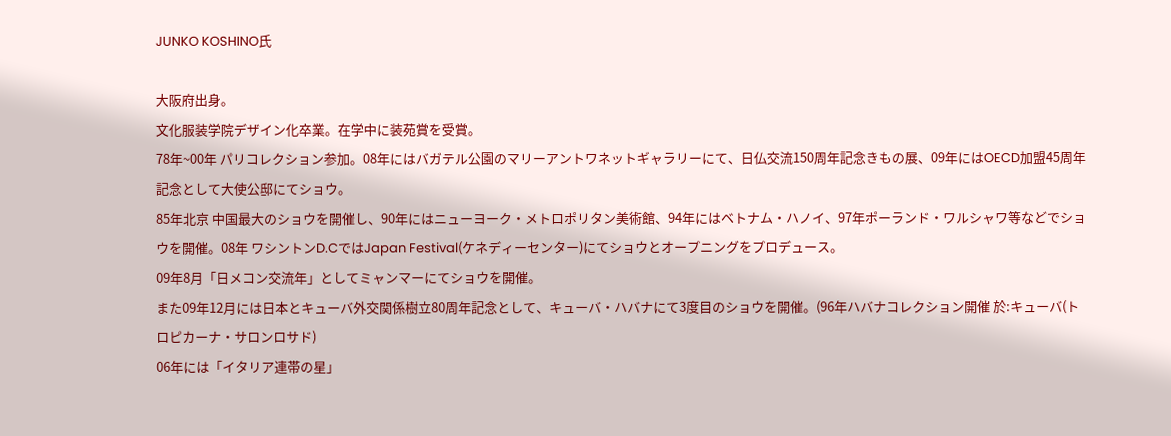JUNKO KOSHINO氏

大阪府出身。
文化服装学院デザイン化卒業。在学中に装苑賞を受賞。
78年~00年 パリコレクション参加。08年にはバガテル公園のマリーアントワネットギャラリーにて、日仏交流150周年記念きもの展、09年にはOECD加盟45周年記念として大使公邸にてショウ。
85年北京 中国最大のショウを開催し、90年にはニューヨーク・メトロポリタン美術館、94年にはベトナム・ハノイ、97年ポーランド・ワルシャワ等などでショウを開催。08年 ワシントンD.CではJapan Festival(ケネディーセンター)にてショウとオープニングをプロデュース。
09年8月「日メコン交流年」としてミャンマーにてショウを開催。
また09年12月には日本とキューバ外交関係樹立80周年記念として、キューバ・ハバナにて3度目のショウを開催。(96年ハバナコレクション開催 於:キューバ(トロピカーナ・サロンロサド)
06年には「イタリア連帯の星」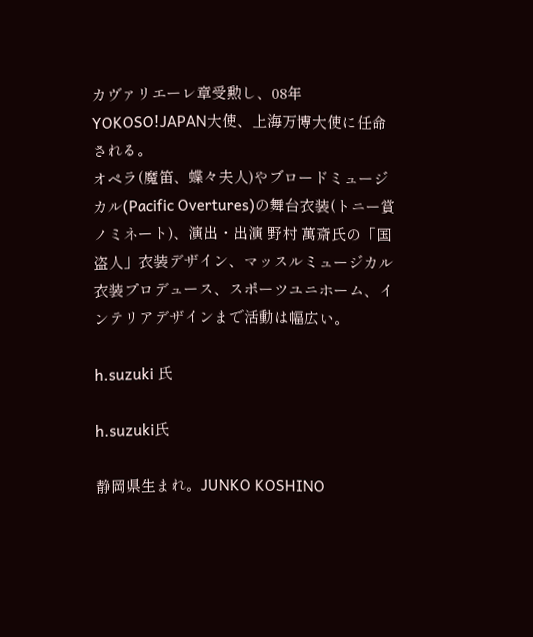カヴァリエーレ章受勲し、08年YOKOSO!JAPAN大使、上海万博大使に任命される。
オペラ(魔笛、蝶々夫人)やブロードミュージカル(Pacific Overtures)の舞台衣装(トニー賞ノミネート)、演出・出演 野村 萬斎氏の「国盗人」衣装デザイン、マッスルミュージカル衣装プロデュース、スポーツユニホーム、インテリアデザインまで活動は幅広い。

h.suzuki 氏

h.suzuki氏

静岡県生まれ。JUNKO KOSHINO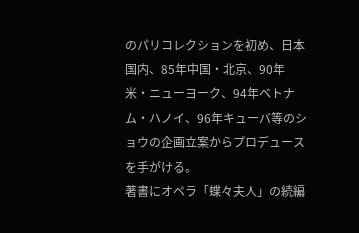のパリコレクションを初め、日本国内、85年中国・北京、90年米・ニューヨーク、94年ベトナム・ハノイ、96年キューバ等のショウの企画立案からプロデュースを手がける。
著書にオペラ「蝶々夫人」の続編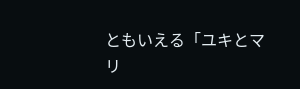ともいえる「ユキとマリ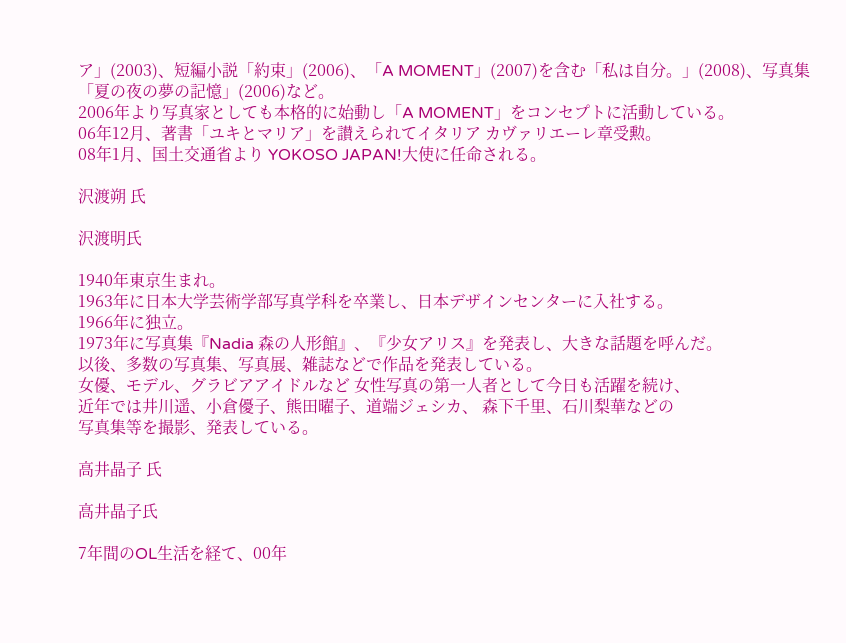ア」(2003)、短編小説「約束」(2006)、「A MOMENT」(2007)を含む「私は自分。」(2008)、写真集「夏の夜の夢の記憶」(2006)など。
2006年より写真家としても本格的に始動し「A MOMENT」をコンセプトに活動している。
06年12月、著書「ユキとマリア」を讃えられてイタリア カヴァリエーレ章受勲。
08年1月、国土交通省より YOKOSO JAPAN!大使に任命される。

沢渡朔 氏

沢渡明氏

1940年東京生まれ。
1963年に日本大学芸術学部写真学科を卒業し、日本デザインセンターに入社する。
1966年に独立。
1973年に写真集『Nadia 森の人形館』、『少女アリス』を発表し、大きな話題を呼んだ。
以後、多数の写真集、写真展、雑誌などで作品を発表している。
女優、モデル、グラビアアイドルなど 女性写真の第一人者として今日も活躍を続け、
近年では井川遥、小倉優子、熊田曜子、道端ジェシカ、 森下千里、石川梨華などの
写真集等を撮影、発表している。

高井晶子 氏

高井晶子氏

7年間のOL生活を経て、00年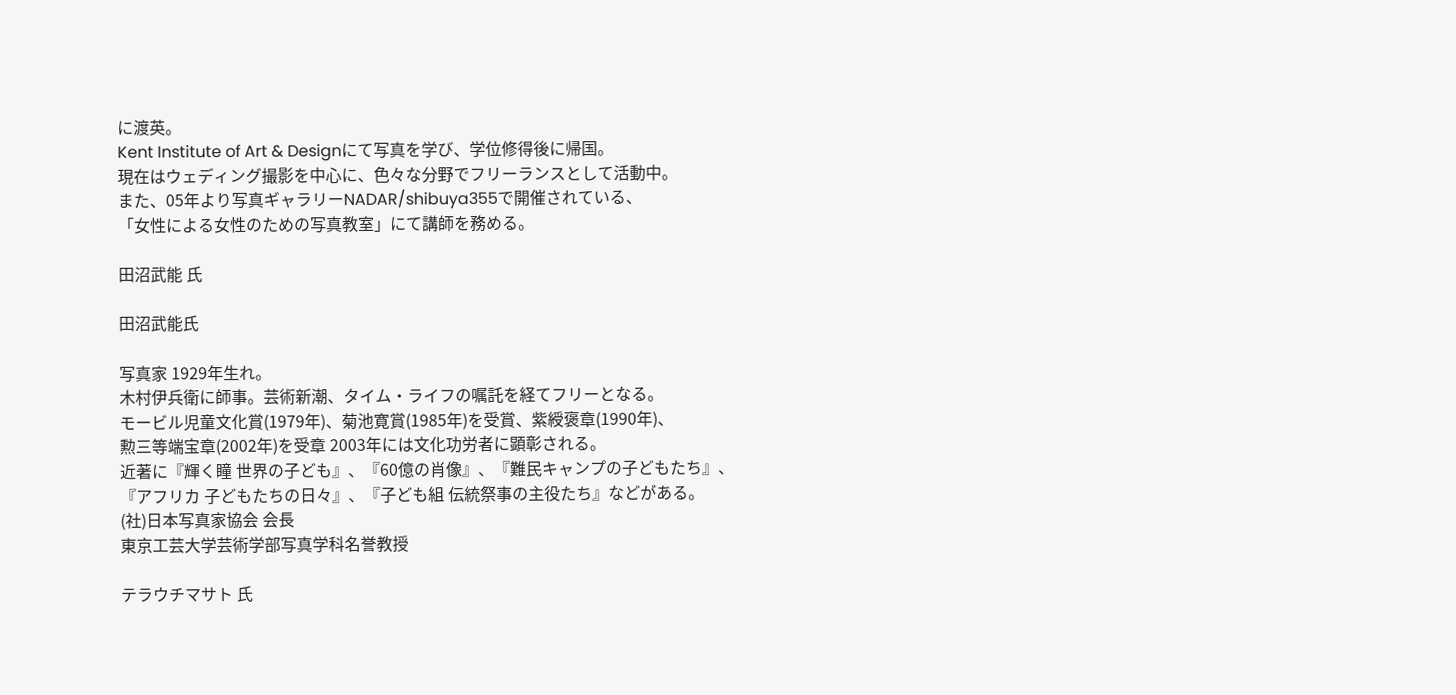に渡英。
Kent Institute of Art & Designにて写真を学び、学位修得後に帰国。
現在はウェディング撮影を中心に、色々な分野でフリーランスとして活動中。
また、05年より写真ギャラリーNADAR/shibuya355で開催されている、
「女性による女性のための写真教室」にて講師を務める。

田沼武能 氏

田沼武能氏

写真家 1929年生れ。
木村伊兵衛に師事。芸術新潮、タイム・ライフの嘱託を経てフリーとなる。
モービル児童文化賞(1979年)、菊池寛賞(1985年)を受賞、紫綬褒章(1990年)、
勲三等端宝章(2002年)を受章 2003年には文化功労者に顕彰される。
近著に『輝く瞳 世界の子ども』、『60億の肖像』、『難民キャンプの子どもたち』、
『アフリカ 子どもたちの日々』、『子ども組 伝統祭事の主役たち』などがある。
(社)日本写真家協会 会長
東京工芸大学芸術学部写真学科名誉教授

テラウチマサト 氏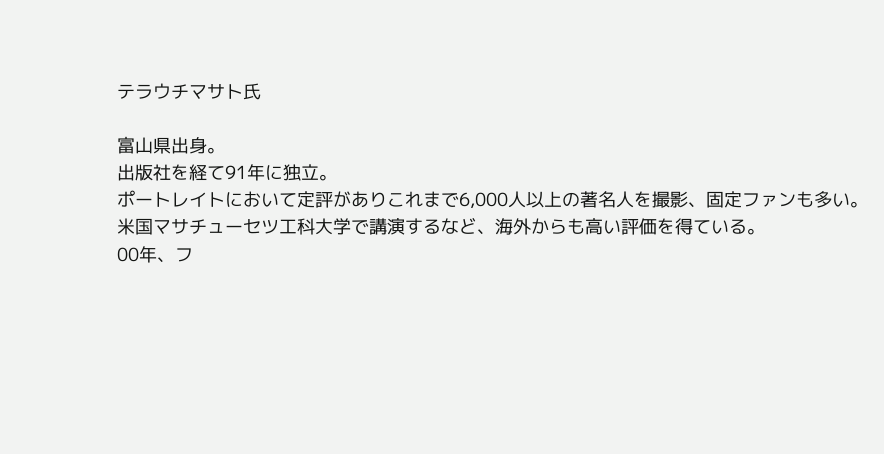テラウチマサト氏

富山県出身。
出版社を経て91年に独立。
ポートレイトにおいて定評がありこれまで6,000人以上の著名人を撮影、固定ファンも多い。
米国マサチューセツ工科大学で講演するなど、海外からも高い評価を得ている。
00年、フ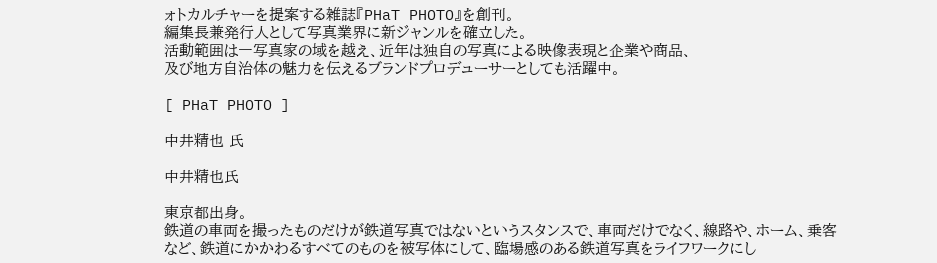ォトカルチャーを提案する雑誌『PHaT PHOTO』を創刊。
編集長兼発行人として写真業界に新ジャンルを確立した。
活動範囲は一写真家の域を越え、近年は独自の写真による映像表現と企業や商品、
及び地方自治体の魅力を伝えるブランドプロデューサーとしても活躍中。

[ PHaT PHOTO ]

中井精也 氏

中井精也氏

東京都出身。
鉄道の車両を撮ったものだけが鉄道写真ではないというスタンスで、車両だけでなく、線路や、ホーム、乗客など、鉄道にかかわるすべてのものを被写体にして、臨場感のある鉄道写真をライフワークにし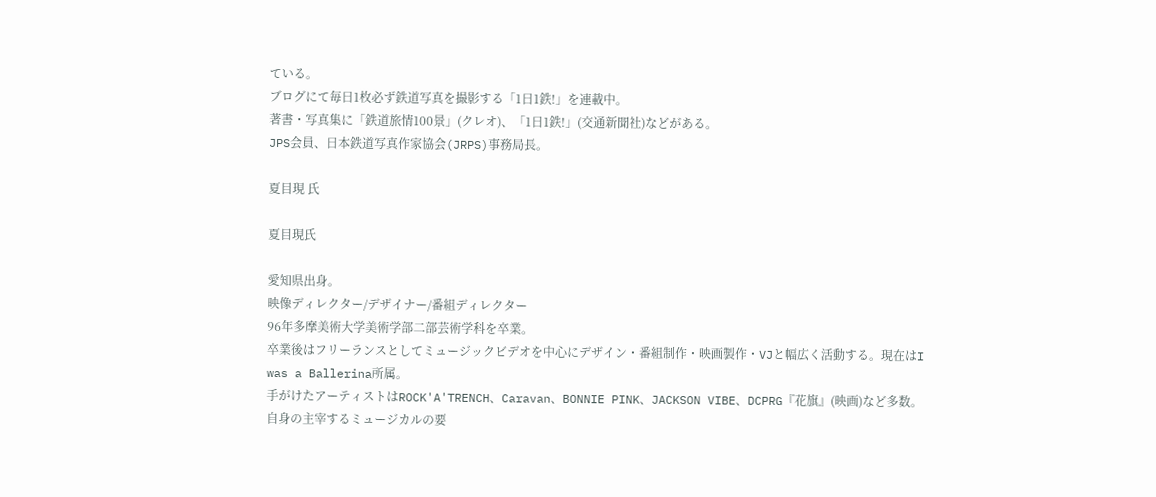ている。
ブログにて毎日1枚必ず鉄道写真を撮影する「1日1鉄!」を連載中。
著書・写真集に「鉄道旅情100景」(クレオ)、「1日1鉄!」(交通新聞社)などがある。
JPS会員、日本鉄道写真作家協会(JRPS)事務局長。

夏目現 氏

夏目現氏

愛知県出身。
映像ディレクター/デザイナー/番組ディレクター
96年多摩美術大学美術学部二部芸術学科を卒業。
卒業後はフリーランスとしてミュージックビデオを中心にデザイン・番組制作・映画製作・VJと幅広く活動する。現在はI was a Ballerina所属。
手がけたアーティストはROCK'A'TRENCH、Caravan、BONNIE PINK、JACKSON VIBE、DCPRG『花旗』(映画)など多数。
自身の主宰するミュージカルの要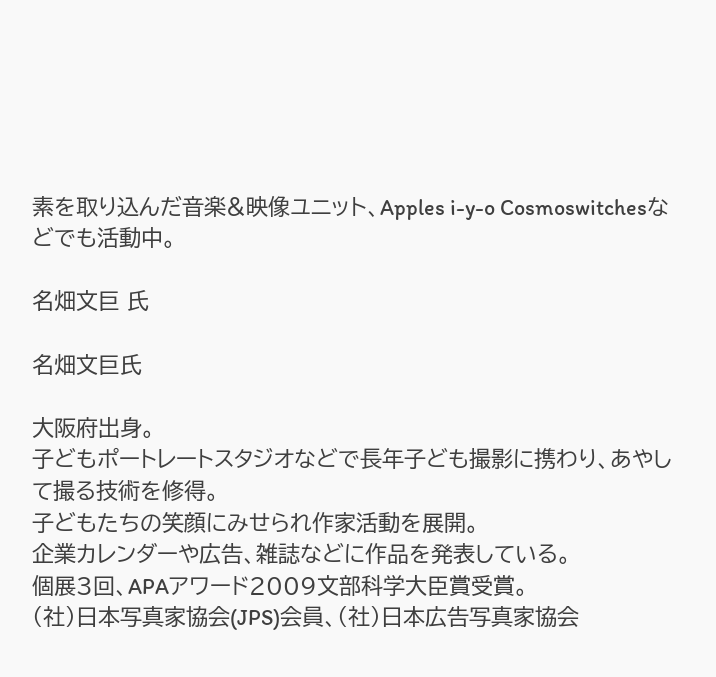素を取り込んだ音楽&映像ユニット、Apples i-y-o Cosmoswitchesなどでも活動中。

名畑文巨 氏

名畑文巨氏

大阪府出身。
子どもポートレートスタジオなどで長年子ども撮影に携わり、あやして撮る技術を修得。
子どもたちの笑顔にみせられ作家活動を展開。
企業カレンダーや広告、雑誌などに作品を発表している。
個展3回、APAアワード2009文部科学大臣賞受賞。
(社)日本写真家協会(JPS)会員、(社)日本広告写真家協会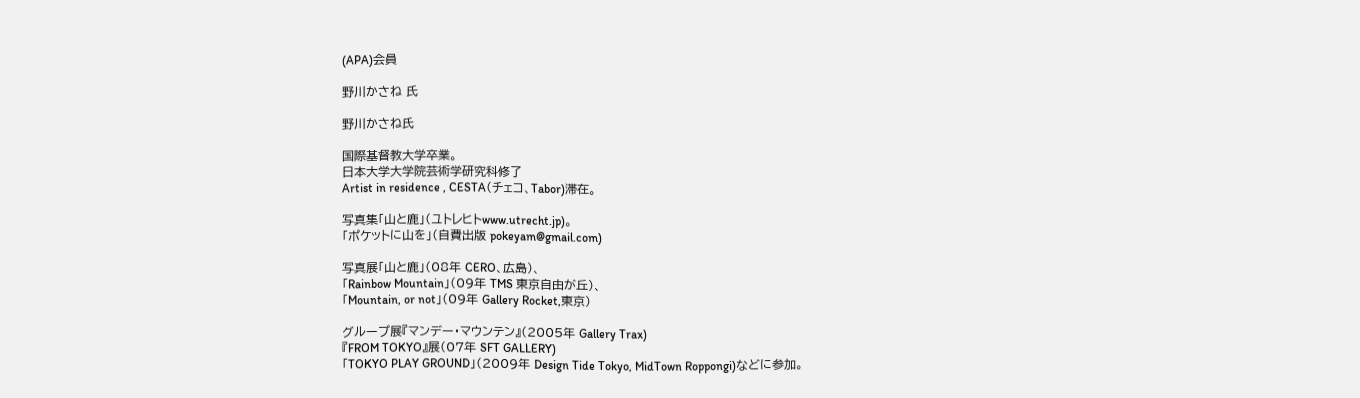(APA)会員

野川かさね 氏

野川かさね氏

国際基督教大学卒業。
日本大学大学院芸術学研究科修了
Artist in residence , CESTA(チェコ、Tabor)滞在。

写真集「山と鹿」(ユトレヒトwww.utrecht.jp)。
「ポケットに山を」(自費出版 pokeyam@gmail.com)

写真展「山と鹿」(08年 CERO、広島)、
「Rainbow Mountain」(09年 TMS 東京自由が丘)、
「Mountain, or not」(09年 Gallery Rocket,東京)

グループ展『マンデー・マウンテン』(2005年 Gallery Trax)
『FROM TOKYO』展(07年 SFT GALLERY)
「TOKYO PLAY GROUND」(2009年 Design Tide Tokyo, MidTown Roppongi)などに参加。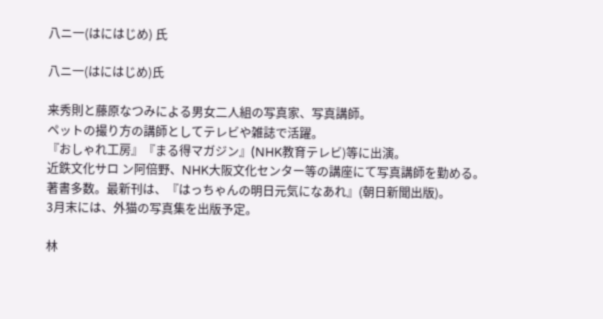八ニ一(はにはじめ) 氏

八ニ一(はにはじめ)氏

来秀則と藤原なつみによる男女二人組の写真家、写真講師。
ペットの撮り方の講師としてテレビや雑誌で活躍。
『おしゃれ工房』『まる得マガジン』(NHK教育テレビ)等に出演。
近鉄文化サロ ン阿倍野、NHK大阪文化センター等の講座にて写真講師を勤める。
著書多数。最新刊は、『はっちゃんの明日元気になあれ』(朝日新聞出版)。
3月末には、外猫の写真集を出版予定。

林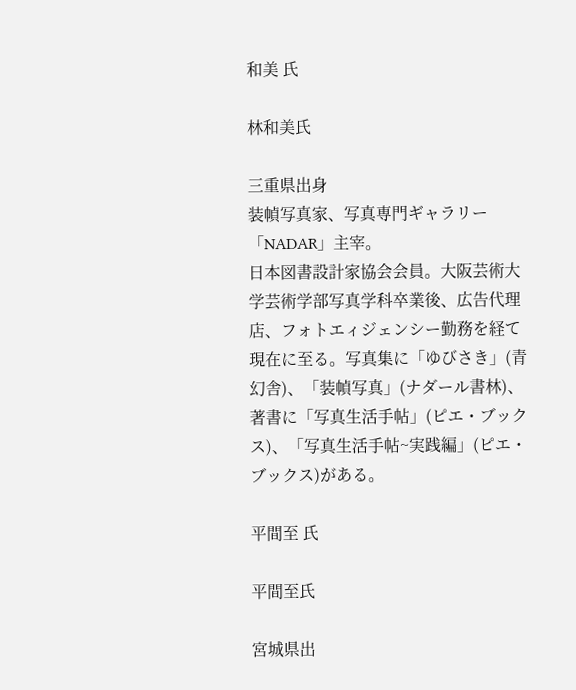和美 氏

林和美氏

三重県出身
装幀写真家、写真専門ギャラリー「NADAR」主宰。
日本図書設計家協会会員。大阪芸術大学芸術学部写真学科卒業後、広告代理店、フォトエィジェンシー勤務を経て現在に至る。写真集に「ゆびさき」(青幻舎)、「装幀写真」(ナダール書林)、著書に「写真生活手帖」(ピエ・ブックス)、「写真生活手帖~実践編」(ピエ・ブックス)がある。

平間至 氏

平間至氏

宮城県出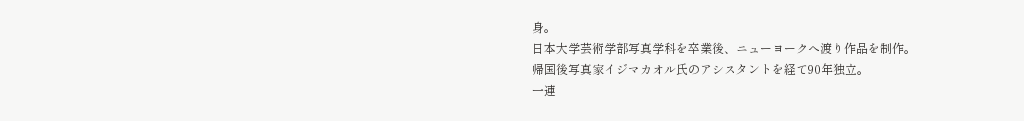身。
日本大学芸術学部写真学科を卒業後、ニューヨークへ渡り作品を制作。
帰国後写真家イジマカオル氏のアシスタントを経て90年独立。
一連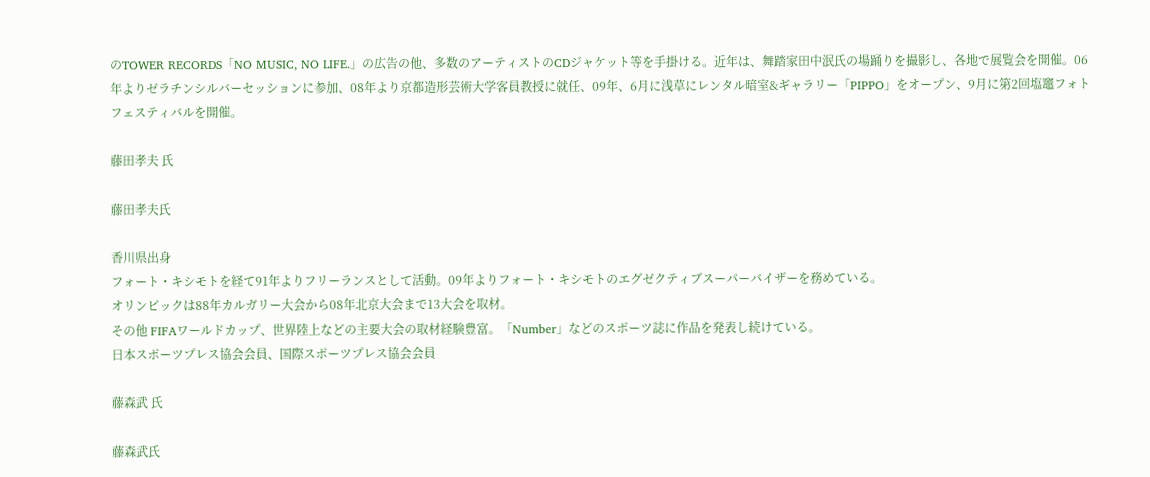のTOWER RECORDS「NO MUSIC, NO LIFE.」の広告の他、多数のアーティストのCDジャケット等を手掛ける。近年は、舞踏家田中泯氏の場踊りを撮影し、各地で展覧会を開催。06年よりゼラチンシルバーセッションに参加、08年より京都造形芸術大学客員教授に就任、09年、6月に浅草にレンタル暗室&ギャラリー「PIPPO」をオープン、9月に第2回塩竈フォトフェスティバルを開催。

藤田孝夫 氏

藤田孝夫氏

香川県出身
フォート・キシモトを経て91年よりフリーランスとして活動。09年よりフォート・キシモトのエグゼクティブスーパーバイザーを務めている。
オリンピックは88年カルガリー大会から08年北京大会まで13大会を取材。
その他 FIFAワールドカップ、世界陸上などの主要大会の取材経験豊富。「Number」などのスポーツ誌に作品を発表し続けている。
日本スポーツプレス協会会員、国際スポーツプレス協会会員

藤森武 氏

藤森武氏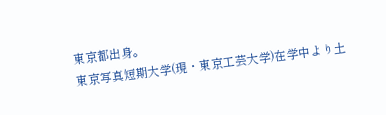東京都出身。
東京写真短期大学(現・東京工芸大学)在学中より土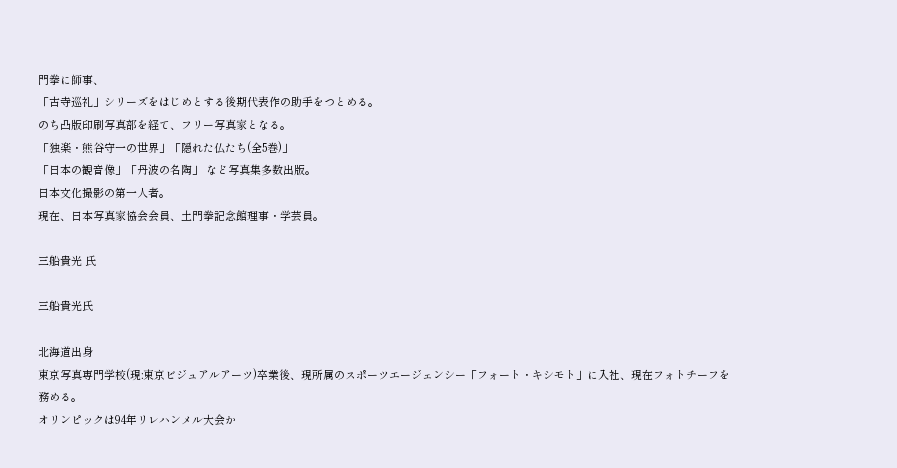門拳に師事、
「古寺巡礼」シリーズをはじめとする後期代表作の助手をつとめる。
のち凸版印刷写真部を経て、フリー写真家となる。
「独楽・熊谷守一の世界」「隠れた仏たち(全5巻)」
「日本の観音像」「丹波の名陶」 など写真集多数出版。
日本文化撮影の第一人者。
現在、日本写真家協会会員、土門拳記念館理事・学芸員。

三船貴光 氏

三船貴光氏

北海道出身
東京写真専門学校(現:東京ビジュアルアーツ)卒業後、現所属のスポーツエージェンシー「フォート・キシモト」に入社、現在フォトチーフを務める。
オリンピックは94年リレハンメル大会か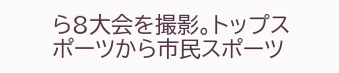ら8大会を撮影。トップスポーツから市民スポーツ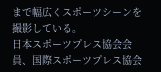まで幅広くスポーツシーンを撮影している。
日本スポーツプレス協会会員、国際スポーツプレス協会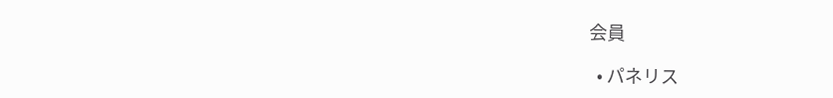会員

  • パネリス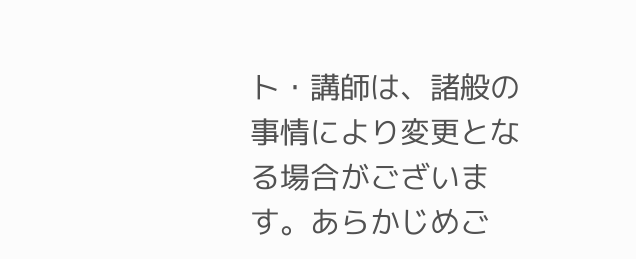ト・講師は、諸般の事情により変更となる場合がございます。あらかじめご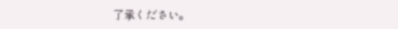了承ください。